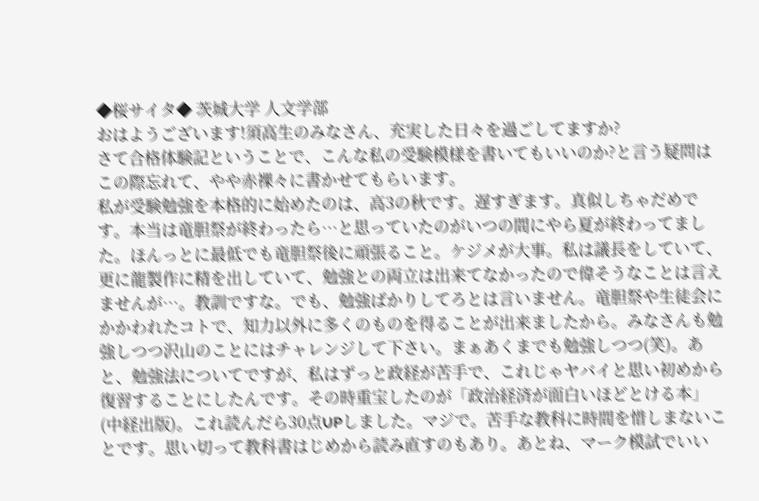◆桜サイタ◆ 茨城大学 人文学部
おはようございます!須高生のみなさん、充実した日々を過ごしてますか?
さて合格体験記ということで、こんな私の受験模様を書いてもいいのか?と言う疑問はこの際忘れて、やや赤裸々に書かせてもらいます。
私が受験勉強を本格的に始めたのは、高3の秋です。遅すぎます。真似しちゃだめです。本当は竜胆祭が終わったら…と思っていたのがいつの間にやら夏が終わってました。ほんっとに最低でも竜胆祭後に頑張ること。ケジメが大事。私は議長をしていて、更に龍製作に精を出していて、勉強との両立は出来てなかったので偉そうなことは言えませんが…。教訓ですな。でも、勉強ばかりしてろとは言いません。竜胆祭や生徒会にかかわれたコトで、知力以外に多くのものを得ることが出来ましたから。みなさんも勉強しつつ沢山のことにはチャレンジして下さい。まぁあくまでも勉強しつつ(笑)。あと、勉強法についてですが、私はずっと政経が苦手で、これじゃヤバイと思い初めから復習することにしたんです。その時重宝したのが「政治経済が面白いほどとける本」(中経出版)。これ読んだら30点UPしました。マジで。苦手な教科に時間を惜しまないことです。思い切って教科書はじめから読み直すのもあり。あとね、マーク模試でいい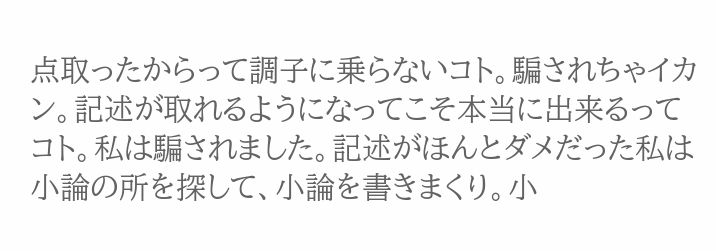点取ったからって調子に乗らないコト。騙されちゃイカン。記述が取れるようになってこそ本当に出来るってコト。私は騙されました。記述がほんとダメだった私は小論の所を探して、小論を書きまくり。小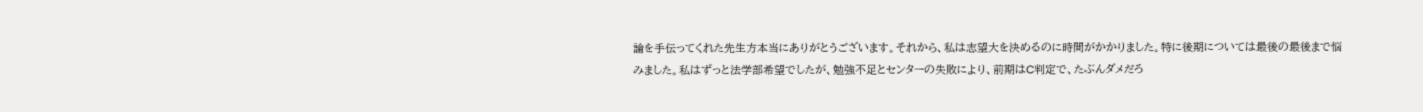論を手伝ってくれた先生方本当にありがとうございます。それから、私は志望大を決めるのに時間がかかりました。特に後期については最後の最後まで悩みました。私はずっと法学部希望でしたが、勉強不足とセンターの失敗により、前期はC判定で、たぶんダメだろ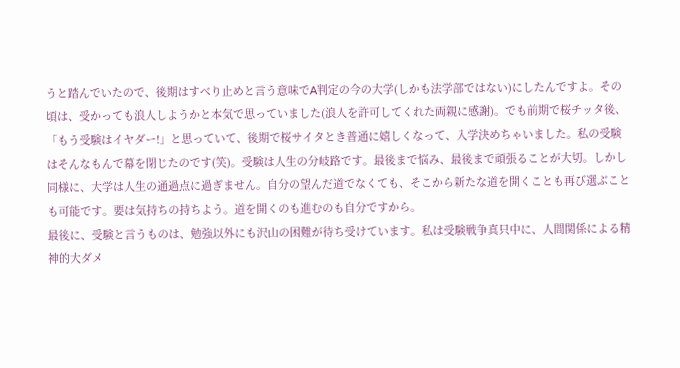うと踏んでいたので、後期はすべり止めと言う意味でA判定の今の大学(しかも法学部ではない)にしたんですよ。その頃は、受かっても浪人しようかと本気で思っていました(浪人を許可してくれた両親に感謝)。でも前期で桜チッタ後、「もう受験はイヤダー!」と思っていて、後期で桜サイタとき普通に嬉しくなって、入学決めちゃいました。私の受験はそんなもんで幕を閉じたのです(笑)。受験は人生の分岐路です。最後まで悩み、最後まで頑張ることが大切。しかし同様に、大学は人生の通過点に過ぎません。自分の望んだ道でなくても、そこから新たな道を開くことも再び選ぶことも可能です。要は気持ちの持ちよう。道を開くのも進むのも自分ですから。
最後に、受験と言うものは、勉強以外にも沢山の困難が待ち受けています。私は受験戦争真只中に、人間関係による精神的大ダメ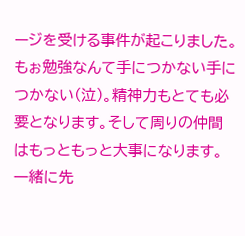ージを受ける事件が起こりました。もぉ勉強なんて手につかない手につかない(泣)。精神力もとても必要となります。そして周りの仲間はもっともっと大事になります。一緒に先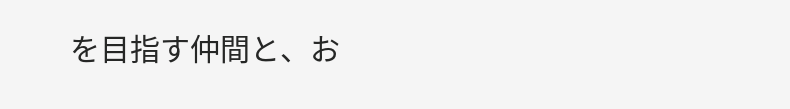を目指す仲間と、お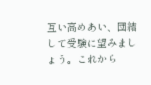互い高めあい、団結して受験に望みましょう。これから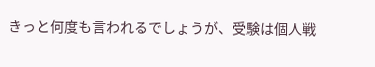きっと何度も言われるでしょうが、受験は個人戦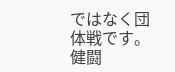ではなく団体戦です。健闘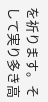を祈ります。そして実り多き高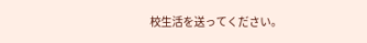校生活を送ってください。